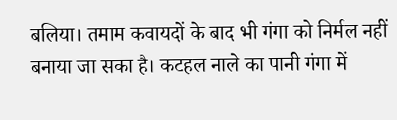बलिया। तमाम कवायदों के बाद भी गंगा को निर्मल नहीं बनाया जा सका है। कटहल नाले का पानी गंगा में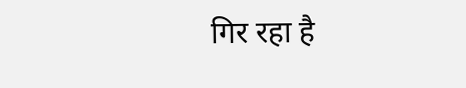गिर रहा है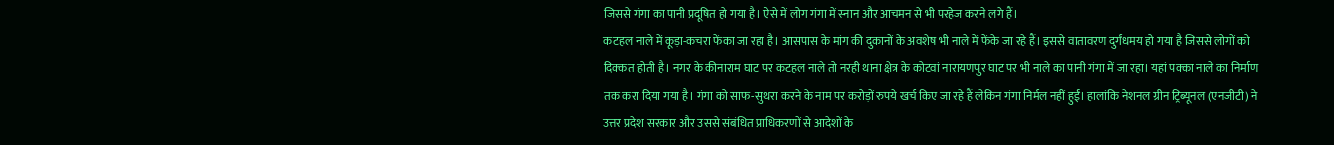जिससे गंगा का पानी प्रदूषित हो गया है। ऐसे में लोग गंगा में स्नान और आचमन से भी परहेज करने लगे हैं।
कटहल नाले में कूड़ा-कचरा फेंका जा रहा है। आसपास के मांग की दुकानों के अवशेष भी नाले में फेंके जा रहे हैं। इससे वातावरण दुर्गंधमय हो गया है जिससे लोगों को दिक्कत होती है। नगर के कीनाराम घाट पर कटहल नाले तो नरही थाना क्षेत्र के कोटवां नारायणपुर घाट पर भी नाले का पानी गंगा में जा रहा। यहां पक्का नाले का निर्माण तक करा दिया गया है। गंगा को साफ-सुथरा करने के नाम पर करोड़ों रुपये खर्च किए जा रहे हैं लेकिन गंगा निर्मल नहीं हुईं। हालांकि नेशनल ग्रीन ट्रिब्यूनल (एनजीटी) ने उत्तर प्रदेश सरकार और उससे संबंधित प्राधिकरणों से आदेशों के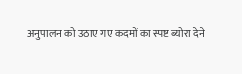अनुपालन को उठाए गए कदमों का स्पष्ट ब्योरा देने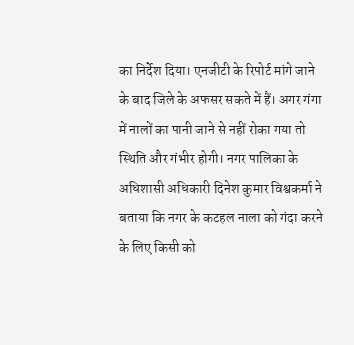का निर्देश दिया। एनजीटी के रिपोर्ट मांगे जाने के बाद जिले के अफसर सकते में हैं। अगर गंगा में नालों का पानी जाने से नहीं रोका गया तो स्थिति और गंभीर होगी। नगर पालिका के अधिशासी अधिकारी दिनेश कुमार विश्वकर्मा ने बताया कि नगर के कटहल नाला को गंदा करने के लिए किसी को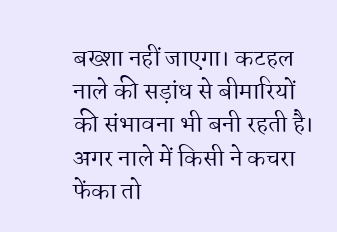बख्शा नहीं जाएगा। कटहल नाले की सड़ांध से बीमारियों की संभावना भी बनी रहती है। अगर नाले में किसी ने कचरा फेंका तो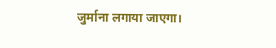जुर्माना लगाया जाएगा।